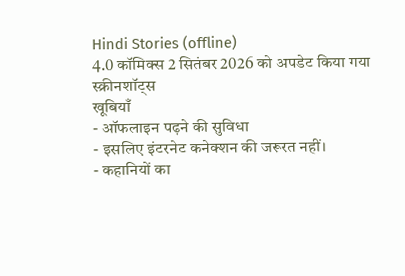Hindi Stories (offline)
4.0 कॉमिक्स 2 सितंबर 2026 को अपडेट किया गया
स्क्रीनशॉट्स
खूबियाँ
- ऑफलाइन पढ़ने की सुविधा
- इसलिए इंटरनेट कनेक्शन की जरूरत नहीं।
- कहानियों का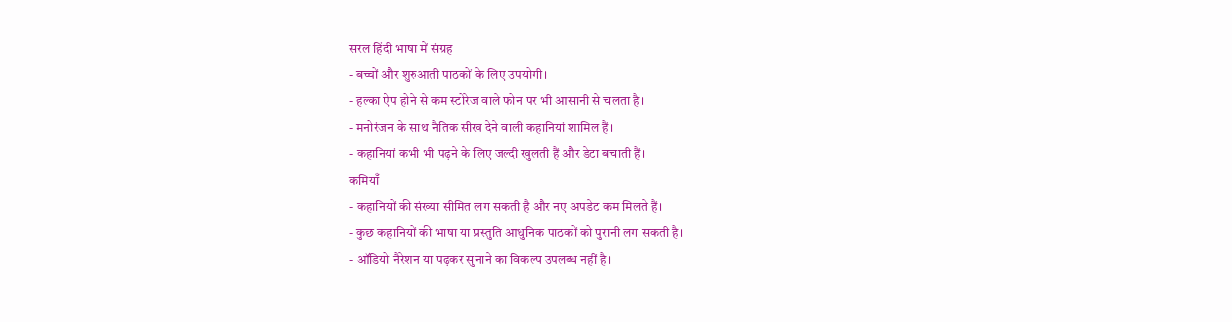सरल हिंदी भाषा में संग्रह
- बच्चों और शुरुआती पाठकों के लिए उपयोगी।
- हल्का ऐप होने से कम स्टोरेज वाले फोन पर भी आसानी से चलता है।
- मनोरंजन के साथ नैतिक सीख देने वाली कहानियां शामिल हैं।
- कहानियां कभी भी पढ़ने के लिए जल्दी खुलती हैं और डेटा बचाती हैं।
कमियाँ
- कहानियों की संख्या सीमित लग सकती है और नए अपडेट कम मिलते हैं।
- कुछ कहानियों की भाषा या प्रस्तुति आधुनिक पाठकों को पुरानी लग सकती है।
- ऑडियो नैरेशन या पढ़कर सुनाने का विकल्प उपलब्ध नहीं है।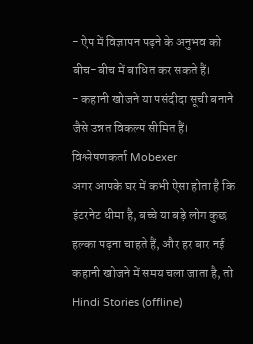- ऐप में विज्ञापन पढ़ने के अनुभव को बीच-बीच में बाधित कर सकते हैं।
- कहानी खोजने या पसंदीदा सूची बनाने जैसे उन्नत विकल्प सीमित हैं।
विश्लेषणकर्ता Mobexer
अगर आपके घर में कभी ऐसा होता है कि इंटरनेट धीमा है, बच्चे या बड़े लोग कुछ हल्का पढ़ना चाहते हैं, और हर बार नई कहानी खोजने में समय चला जाता है, तो Hindi Stories (offline)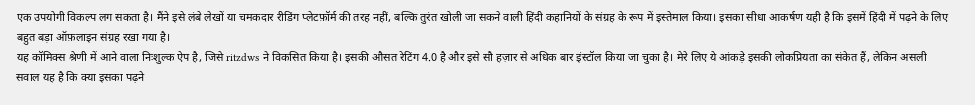एक उपयोगी विकल्प लग सकता है। मैंने इसे लंबे लेखों या चमकदार रीडिंग प्लेटफ़ॉर्म की तरह नहीं, बल्कि तुरंत खोली जा सकने वाली हिंदी कहानियों के संग्रह के रूप में इस्तेमाल किया। इसका सीधा आकर्षण यही है कि इसमें हिंदी में पढ़ने के लिए बहुत बड़ा ऑफ़लाइन संग्रह रखा गया है।
यह कॉमिक्स श्रेणी में आने वाला निःशुल्क ऐप है, जिसे ritzdws ने विकसित किया है। इसकी औसत रेटिंग 4.0 है और इसे सौ हज़ार से अधिक बार इंस्टॉल किया जा चुका है। मेरे लिए ये आंकड़े इसकी लोकप्रियता का संकेत हैं, लेकिन असली सवाल यह है कि क्या इसका पढ़ने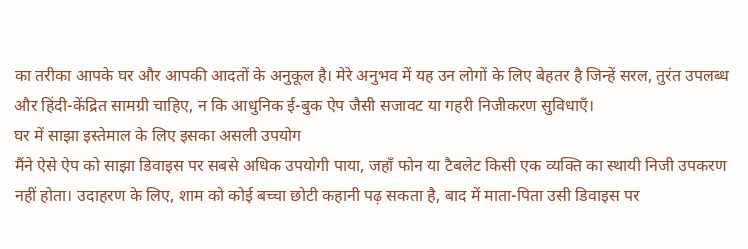का तरीका आपके घर और आपकी आदतों के अनुकूल है। मेरे अनुभव में यह उन लोगों के लिए बेहतर है जिन्हें सरल, तुरंत उपलब्ध और हिंदी-केंद्रित सामग्री चाहिए, न कि आधुनिक ई-बुक ऐप जैसी सजावट या गहरी निजीकरण सुविधाएँ।
घर में साझा इस्तेमाल के लिए इसका असली उपयोग
मैंने ऐसे ऐप को साझा डिवाइस पर सबसे अधिक उपयोगी पाया, जहाँ फोन या टैबलेट किसी एक व्यक्ति का स्थायी निजी उपकरण नहीं होता। उदाहरण के लिए, शाम को कोई बच्चा छोटी कहानी पढ़ सकता है, बाद में माता-पिता उसी डिवाइस पर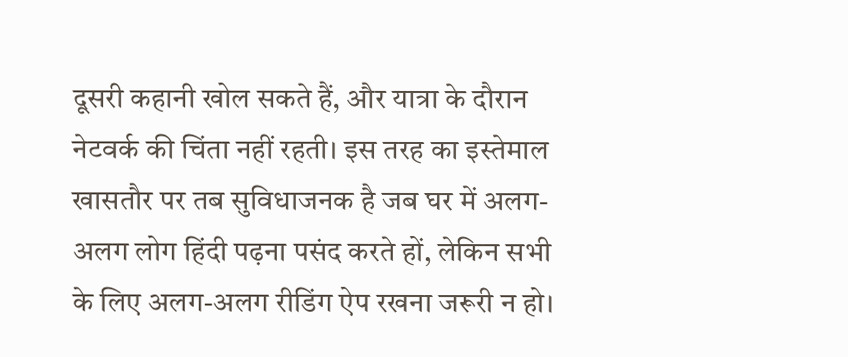दूसरी कहानी खोल सकते हैं, और यात्रा के दौरान नेटवर्क की चिंता नहीं रहती। इस तरह का इस्तेमाल खासतौर पर तब सुविधाजनक है जब घर में अलग-अलग लोग हिंदी पढ़ना पसंद करते हों, लेकिन सभी के लिए अलग-अलग रीडिंग ऐप रखना जरूरी न हो।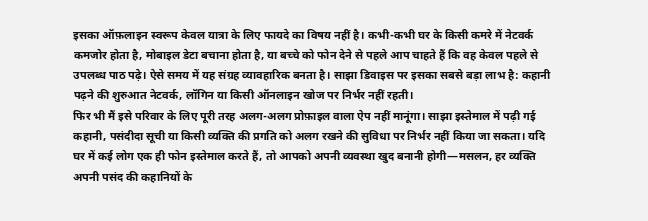इसका ऑफ़लाइन स्वरूप केवल यात्रा के लिए फायदे का विषय नहीं है। कभी-कभी घर के किसी कमरे में नेटवर्क कमजोर होता है, मोबाइल डेटा बचाना होता है, या बच्चे को फोन देने से पहले आप चाहते हैं कि वह केवल पहले से उपलब्ध पाठ पढ़े। ऐसे समय में यह संग्रह व्यावहारिक बनता है। साझा डिवाइस पर इसका सबसे बड़ा लाभ है: कहानी पढ़ने की शुरुआत नेटवर्क, लॉगिन या किसी ऑनलाइन खोज पर निर्भर नहीं रहती।
फिर भी मैं इसे परिवार के लिए पूरी तरह अलग-अलग प्रोफ़ाइल वाला ऐप नहीं मानूंगा। साझा इस्तेमाल में पढ़ी गई कहानी, पसंदीदा सूची या किसी व्यक्ति की प्रगति को अलग रखने की सुविधा पर निर्भर नहीं किया जा सकता। यदि घर में कई लोग एक ही फोन इस्तेमाल करते हैं, तो आपको अपनी व्यवस्था खुद बनानी होगी—मसलन, हर व्यक्ति अपनी पसंद की कहानियों के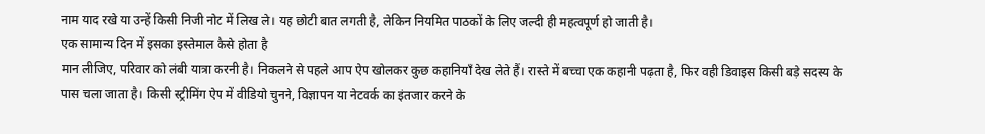नाम याद रखे या उन्हें किसी निजी नोट में लिख ले। यह छोटी बात लगती है, लेकिन नियमित पाठकों के लिए जल्दी ही महत्वपूर्ण हो जाती है।
एक सामान्य दिन में इसका इस्तेमाल कैसे होता है
मान लीजिए, परिवार को लंबी यात्रा करनी है। निकलने से पहले आप ऐप खोलकर कुछ कहानियाँ देख लेते हैं। रास्ते में बच्चा एक कहानी पढ़ता है, फिर वही डिवाइस किसी बड़े सदस्य के पास चला जाता है। किसी स्ट्रीमिंग ऐप में वीडियो चुनने, विज्ञापन या नेटवर्क का इंतजार करने के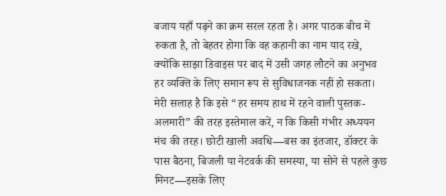बजाय यहाँ पढ़ने का क्रम सरल रहता है। अगर पाठक बीच में रुकता है, तो बेहतर होगा कि वह कहानी का नाम याद रखे, क्योंकि साझा डिवाइस पर बाद में उसी जगह लौटने का अनुभव हर व्यक्ति के लिए समान रूप से सुविधाजनक नहीं हो सकता।
मेरी सलाह है कि इसे “हर समय हाथ में रहने वाली पुस्तक-अलमारी” की तरह इस्तेमाल करें, न कि किसी गंभीर अध्ययन मंच की तरह। छोटी खाली अवधि—बस का इंतजार, डॉक्टर के पास बैठना, बिजली या नेटवर्क की समस्या, या सोने से पहले कुछ मिनट—इसके लिए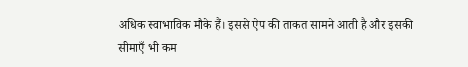अधिक स्वाभाविक मौके हैं। इससे ऐप की ताकत सामने आती है और इसकी सीमाएँ भी कम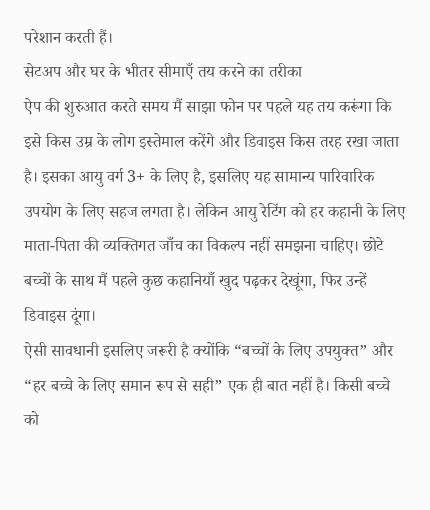परेशान करती हैं।
सेटअप और घर के भीतर सीमाएँ तय करने का तरीका
ऐप की शुरुआत करते समय मैं साझा फोन पर पहले यह तय करूंगा कि इसे किस उम्र के लोग इस्तेमाल करेंगे और डिवाइस किस तरह रखा जाता है। इसका आयु वर्ग 3+ के लिए है, इसलिए यह सामान्य पारिवारिक उपयोग के लिए सहज लगता है। लेकिन आयु रेटिंग को हर कहानी के लिए माता-पिता की व्यक्तिगत जाँच का विकल्प नहीं समझना चाहिए। छोटे बच्चों के साथ मैं पहले कुछ कहानियाँ खुद पढ़कर देखूंगा, फिर उन्हें डिवाइस दूंगा।
ऐसी सावधानी इसलिए जरूरी है क्योंकि “बच्चों के लिए उपयुक्त” और “हर बच्चे के लिए समान रूप से सही” एक ही बात नहीं है। किसी बच्चे को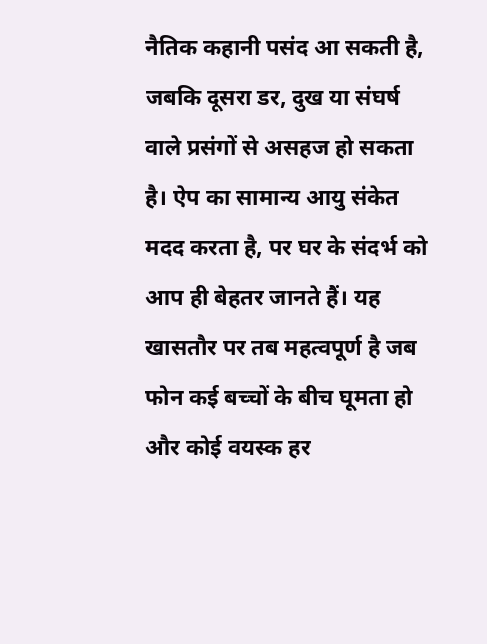नैतिक कहानी पसंद आ सकती है, जबकि दूसरा डर, दुख या संघर्ष वाले प्रसंगों से असहज हो सकता है। ऐप का सामान्य आयु संकेत मदद करता है, पर घर के संदर्भ को आप ही बेहतर जानते हैं। यह खासतौर पर तब महत्वपूर्ण है जब फोन कई बच्चों के बीच घूमता हो और कोई वयस्क हर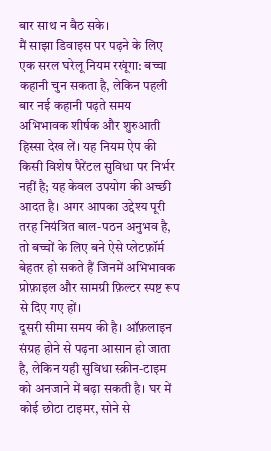बार साथ न बैठ सके।
मैं साझा डिवाइस पर पढ़ने के लिए एक सरल घरेलू नियम रखूंगा: बच्चा कहानी चुन सकता है, लेकिन पहली बार नई कहानी पढ़ते समय अभिभावक शीर्षक और शुरुआती हिस्सा देख लें। यह नियम ऐप की किसी विशेष पैरेंटल सुविधा पर निर्भर नहीं है; यह केवल उपयोग की अच्छी आदत है। अगर आपका उद्देश्य पूरी तरह नियंत्रित बाल-पठन अनुभव है, तो बच्चों के लिए बने ऐसे प्लेटफ़ॉर्म बेहतर हो सकते हैं जिनमें अभिभावक प्रोफ़ाइल और सामग्री फ़िल्टर स्पष्ट रूप से दिए गए हों।
दूसरी सीमा समय की है। ऑफ़लाइन संग्रह होने से पढ़ना आसान हो जाता है, लेकिन यही सुविधा स्क्रीन-टाइम को अनजाने में बढ़ा सकती है। घर में कोई छोटा टाइमर, सोने से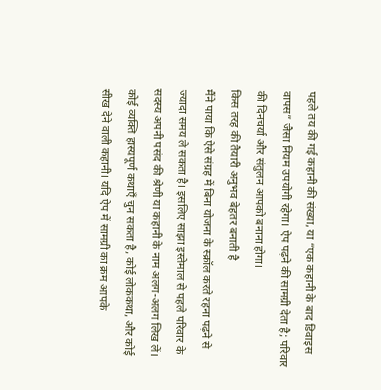पहले तय की गई कहानी की संख्या, या “एक कहानी के बाद डिवाइस वापस” जैसा नियम उपयोगी रहेगा। ऐप पढ़ने की सामग्री देता है; परिवार की दिनचर्या और संतुलन आपको बनाना होगा।
किस तरह की तैयारी अनुभव बेहतर बनाती है
मैंने पाया कि ऐसे संग्रह में बिना योजना के स्क्रॉल करते रहना पढ़ने से ज्यादा समय ले सकता है। इसलिए साझा इस्तेमाल से पहले परिवार के सदस्य अपनी पसंद की श्रेणी या कहानी के नाम अलग-अलग लिख लें। कोई व्यक्ति हास्यपूर्ण कथाएँ चुन सकता है, कोई लोककथा, और कोई सीख देने वाली कहानी। यदि ऐप में सामग्री का क्रम आपके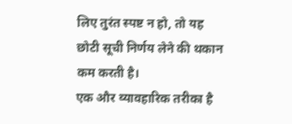लिए तुरंत स्पष्ट न हो, तो यह छोटी सूची निर्णय लेने की थकान कम करती है।
एक और व्यावहारिक तरीका है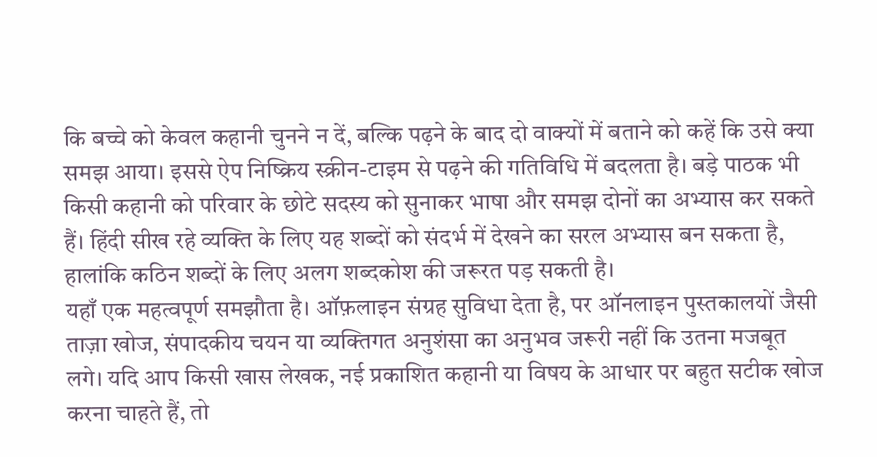कि बच्चे को केवल कहानी चुनने न दें, बल्कि पढ़ने के बाद दो वाक्यों में बताने को कहें कि उसे क्या समझ आया। इससे ऐप निष्क्रिय स्क्रीन-टाइम से पढ़ने की गतिविधि में बदलता है। बड़े पाठक भी किसी कहानी को परिवार के छोटे सदस्य को सुनाकर भाषा और समझ दोनों का अभ्यास कर सकते हैं। हिंदी सीख रहे व्यक्ति के लिए यह शब्दों को संदर्भ में देखने का सरल अभ्यास बन सकता है, हालांकि कठिन शब्दों के लिए अलग शब्दकोश की जरूरत पड़ सकती है।
यहाँ एक महत्वपूर्ण समझौता है। ऑफ़लाइन संग्रह सुविधा देता है, पर ऑनलाइन पुस्तकालयों जैसी ताज़ा खोज, संपादकीय चयन या व्यक्तिगत अनुशंसा का अनुभव जरूरी नहीं कि उतना मजबूत लगे। यदि आप किसी खास लेखक, नई प्रकाशित कहानी या विषय के आधार पर बहुत सटीक खोज करना चाहते हैं, तो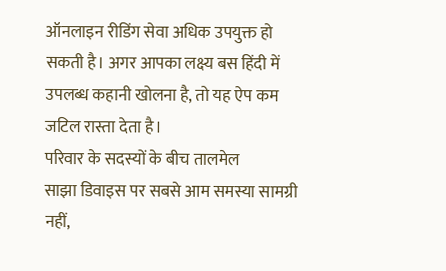ऑनलाइन रीडिंग सेवा अधिक उपयुक्त हो सकती है। अगर आपका लक्ष्य बस हिंदी में उपलब्ध कहानी खोलना है, तो यह ऐप कम जटिल रास्ता देता है।
परिवार के सदस्यों के बीच तालमेल
साझा डिवाइस पर सबसे आम समस्या सामग्री नहीं,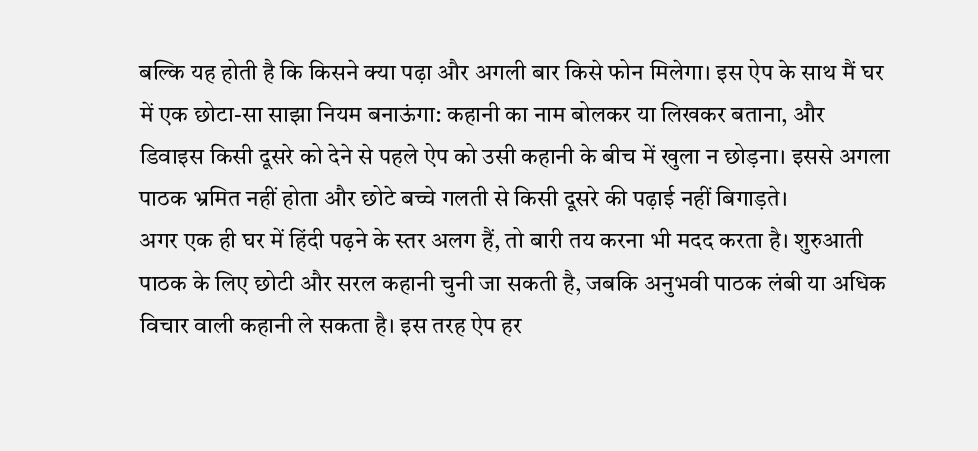बल्कि यह होती है कि किसने क्या पढ़ा और अगली बार किसे फोन मिलेगा। इस ऐप के साथ मैं घर में एक छोटा-सा साझा नियम बनाऊंगा: कहानी का नाम बोलकर या लिखकर बताना, और डिवाइस किसी दूसरे को देने से पहले ऐप को उसी कहानी के बीच में खुला न छोड़ना। इससे अगला पाठक भ्रमित नहीं होता और छोटे बच्चे गलती से किसी दूसरे की पढ़ाई नहीं बिगाड़ते।
अगर एक ही घर में हिंदी पढ़ने के स्तर अलग हैं, तो बारी तय करना भी मदद करता है। शुरुआती पाठक के लिए छोटी और सरल कहानी चुनी जा सकती है, जबकि अनुभवी पाठक लंबी या अधिक विचार वाली कहानी ले सकता है। इस तरह ऐप हर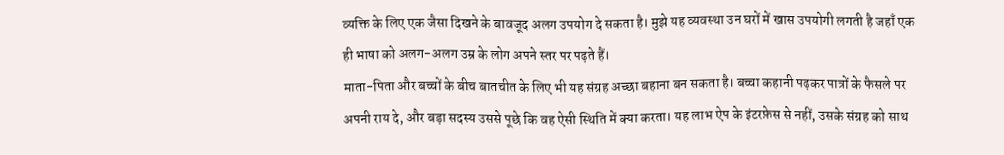व्यक्ति के लिए एक जैसा दिखने के बावजूद अलग उपयोग दे सकता है। मुझे यह व्यवस्था उन घरों में खास उपयोगी लगती है जहाँ एक ही भाषा को अलग-अलग उम्र के लोग अपने स्तर पर पढ़ते हैं।
माता-पिता और बच्चों के बीच बातचीत के लिए भी यह संग्रह अच्छा बहाना बन सकता है। बच्चा कहानी पढ़कर पात्रों के फैसले पर अपनी राय दे, और बड़ा सदस्य उससे पूछे कि वह ऐसी स्थिति में क्या करता। यह लाभ ऐप के इंटरफ़ेस से नहीं, उसके संग्रह को साथ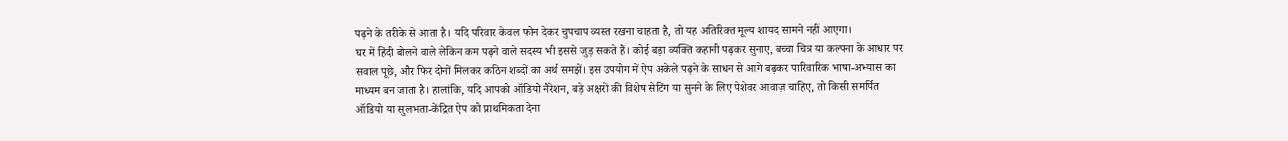पढ़ने के तरीके से आता है। यदि परिवार केवल फोन देकर चुपचाप व्यस्त रखना चाहता है, तो यह अतिरिक्त मूल्य शायद सामने नहीं आएगा।
घर में हिंदी बोलने वाले लेकिन कम पढ़ने वाले सदस्य भी इससे जुड़ सकते हैं। कोई बड़ा व्यक्ति कहानी पढ़कर सुनाए, बच्चा चित्र या कल्पना के आधार पर सवाल पूछे, और फिर दोनों मिलकर कठिन शब्दों का अर्थ समझें। इस उपयोग में ऐप अकेले पढ़ने के साधन से आगे बढ़कर पारिवारिक भाषा-अभ्यास का माध्यम बन जाता है। हालांकि, यदि आपको ऑडियो नैरेशन, बड़े अक्षरों की विशेष सेटिंग या सुनने के लिए पेशेवर आवाज़ चाहिए, तो किसी समर्पित ऑडियो या सुलभता-केंद्रित ऐप को प्राथमिकता देना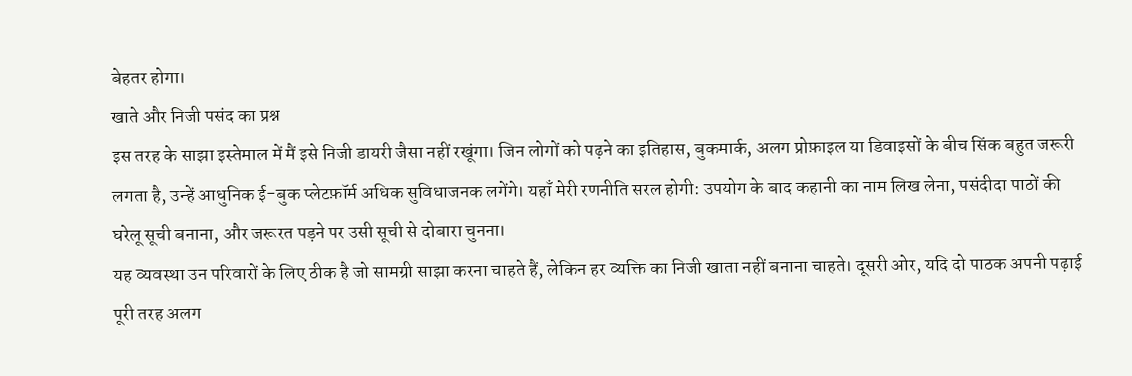बेहतर होगा।
खाते और निजी पसंद का प्रश्न
इस तरह के साझा इस्तेमाल में मैं इसे निजी डायरी जैसा नहीं रखूंगा। जिन लोगों को पढ़ने का इतिहास, बुकमार्क, अलग प्रोफ़ाइल या डिवाइसों के बीच सिंक बहुत जरूरी लगता है, उन्हें आधुनिक ई-बुक प्लेटफ़ॉर्म अधिक सुविधाजनक लगेंगे। यहाँ मेरी रणनीति सरल होगी: उपयोग के बाद कहानी का नाम लिख लेना, पसंदीदा पाठों की घरेलू सूची बनाना, और जरूरत पड़ने पर उसी सूची से दोबारा चुनना।
यह व्यवस्था उन परिवारों के लिए ठीक है जो सामग्री साझा करना चाहते हैं, लेकिन हर व्यक्ति का निजी खाता नहीं बनाना चाहते। दूसरी ओर, यदि दो पाठक अपनी पढ़ाई पूरी तरह अलग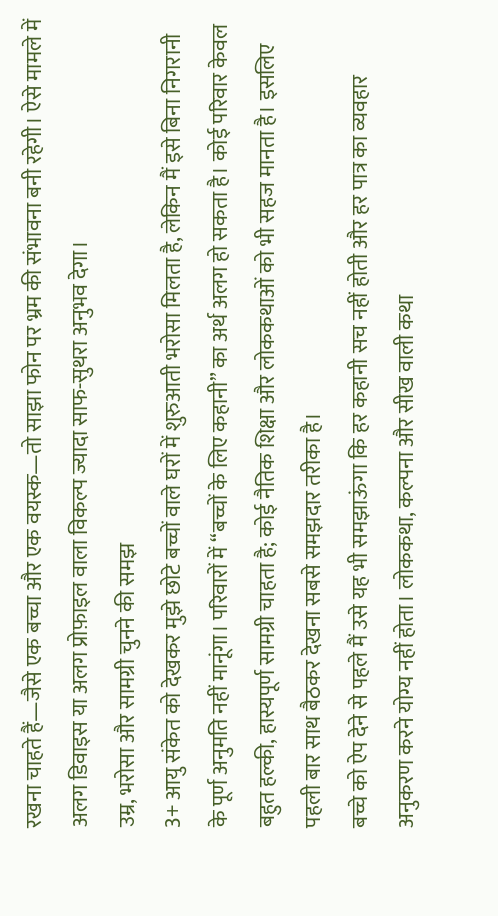रखना चाहते हैं—जैसे एक बच्चा और एक वयस्क—तो साझा फोन पर भ्रम की संभावना बनी रहेगी। ऐसे मामले में अलग डिवाइस या अलग प्रोफ़ाइल वाला विकल्प ज्यादा साफ-सुथरा अनुभव देगा।
उम्र, भरोसा और सामग्री चुनने की समझ
3+ आयु संकेत को देखकर मुझे छोटे बच्चों वाले घरों में शुरुआती भरोसा मिलता है, लेकिन मैं इसे बिना निगरानी के पूर्ण अनुमति नहीं मानूंगा। परिवारों में “बच्चों के लिए कहानी” का अर्थ अलग हो सकता है। कोई परिवार केवल बहुत हल्की, हास्यपूर्ण सामग्री चाहता है; कोई नैतिक शिक्षा और लोककथाओं को भी सहज मानता है। इसलिए पहली बार साथ बैठकर देखना सबसे समझदार तरीका है।
बच्चे को ऐप देने से पहले मैं उसे यह भी समझाऊंगा कि हर कहानी सच नहीं होती और हर पात्र का व्यवहार अनुकरण करने योग्य नहीं होता। लोककथा, कल्पना और सीख वाली कथा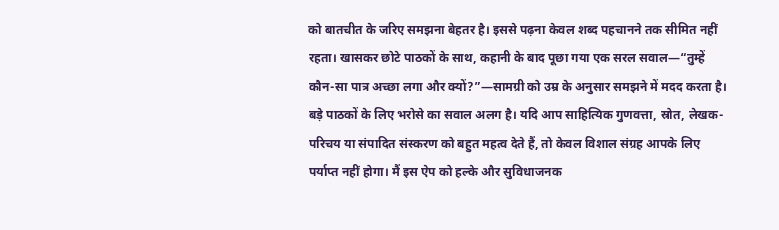को बातचीत के जरिए समझना बेहतर है। इससे पढ़ना केवल शब्द पहचानने तक सीमित नहीं रहता। खासकर छोटे पाठकों के साथ, कहानी के बाद पूछा गया एक सरल सवाल—“तुम्हें कौन-सा पात्र अच्छा लगा और क्यों?”—सामग्री को उम्र के अनुसार समझने में मदद करता है।
बड़े पाठकों के लिए भरोसे का सवाल अलग है। यदि आप साहित्यिक गुणवत्ता, स्रोत, लेखक-परिचय या संपादित संस्करण को बहुत महत्व देते हैं, तो केवल विशाल संग्रह आपके लिए पर्याप्त नहीं होगा। मैं इस ऐप को हल्के और सुविधाजनक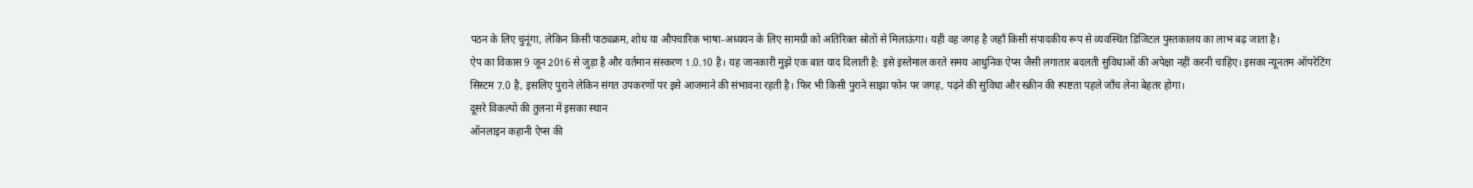पठन के लिए चुनूंगा, लेकिन किसी पाठ्यक्रम, शोध या औपचारिक भाषा-अध्ययन के लिए सामग्री को अतिरिक्त स्रोतों से मिलाऊंगा। यही वह जगह है जहाँ किसी संपादकीय रूप से व्यवस्थित डिजिटल पुस्तकालय का लाभ बढ़ जाता है।
ऐप का विकास 9 जून 2016 से जुड़ा है और वर्तमान संस्करण 1.0.10 है। यह जानकारी मुझे एक बात याद दिलाती है: इसे इस्तेमाल करते समय आधुनिक ऐप्स जैसी लगातार बदलती सुविधाओं की अपेक्षा नहीं करनी चाहिए। इसका न्यूनतम ऑपरेटिंग सिस्टम 7.0 है, इसलिए पुराने लेकिन संगत उपकरणों पर इसे आजमाने की संभावना रहती है। फिर भी किसी पुराने साझा फोन पर जगह, पढ़ने की सुविधा और स्क्रीन की स्पष्टता पहले जाँच लेना बेहतर होगा।
दूसरे विकल्पों की तुलना में इसका स्थान
ऑनलाइन कहानी ऐप्स की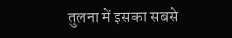तुलना में इसका सबसे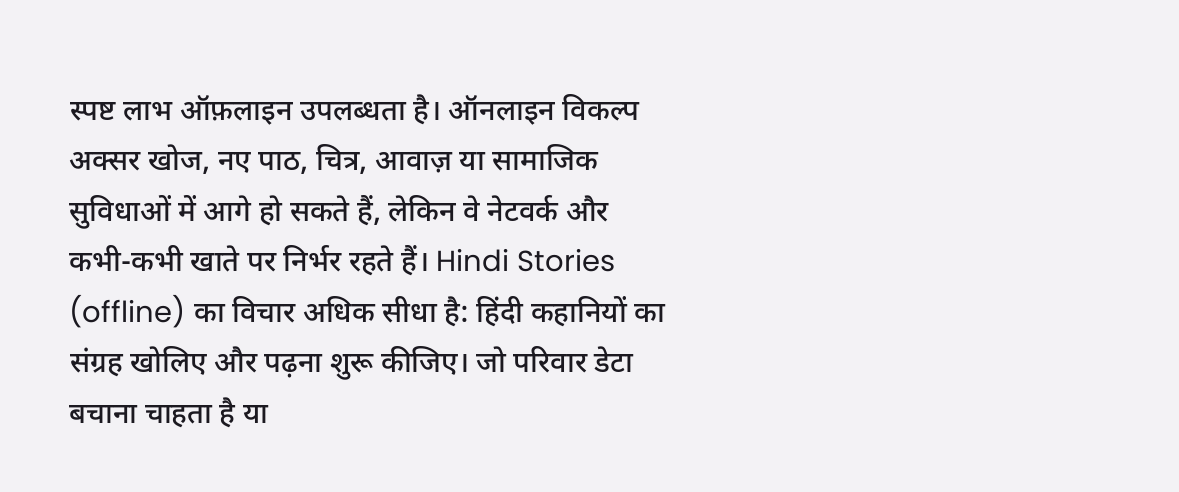स्पष्ट लाभ ऑफ़लाइन उपलब्धता है। ऑनलाइन विकल्प अक्सर खोज, नए पाठ, चित्र, आवाज़ या सामाजिक सुविधाओं में आगे हो सकते हैं, लेकिन वे नेटवर्क और कभी-कभी खाते पर निर्भर रहते हैं। Hindi Stories (offline) का विचार अधिक सीधा है: हिंदी कहानियों का संग्रह खोलिए और पढ़ना शुरू कीजिए। जो परिवार डेटा बचाना चाहता है या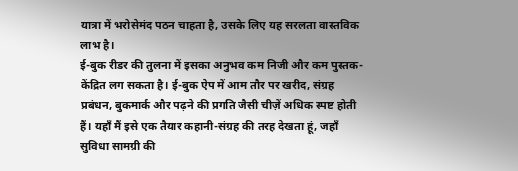यात्रा में भरोसेमंद पठन चाहता है, उसके लिए यह सरलता वास्तविक लाभ है।
ई-बुक रीडर की तुलना में इसका अनुभव कम निजी और कम पुस्तक-केंद्रित लग सकता है। ई-बुक ऐप में आम तौर पर खरीद, संग्रह प्रबंधन, बुकमार्क और पढ़ने की प्रगति जैसी चीज़ें अधिक स्पष्ट होती हैं। यहाँ मैं इसे एक तैयार कहानी-संग्रह की तरह देखता हूं, जहाँ सुविधा सामग्री की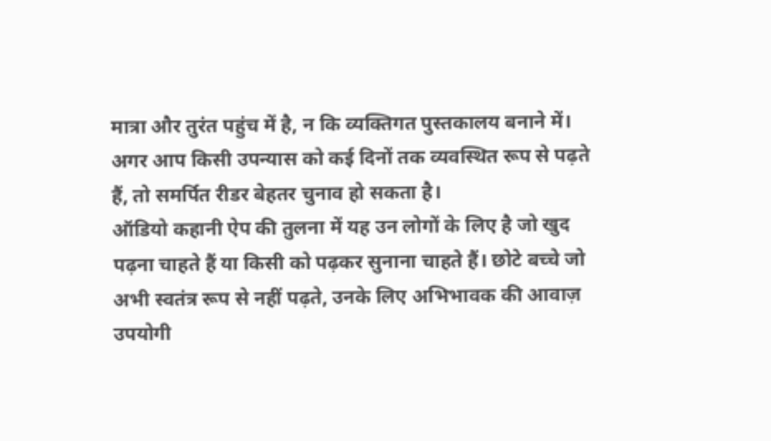मात्रा और तुरंत पहुंच में है, न कि व्यक्तिगत पुस्तकालय बनाने में। अगर आप किसी उपन्यास को कई दिनों तक व्यवस्थित रूप से पढ़ते हैं, तो समर्पित रीडर बेहतर चुनाव हो सकता है।
ऑडियो कहानी ऐप की तुलना में यह उन लोगों के लिए है जो खुद पढ़ना चाहते हैं या किसी को पढ़कर सुनाना चाहते हैं। छोटे बच्चे जो अभी स्वतंत्र रूप से नहीं पढ़ते, उनके लिए अभिभावक की आवाज़ उपयोगी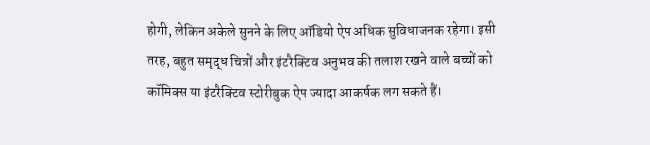होगी, लेकिन अकेले सुनने के लिए ऑडियो ऐप अधिक सुविधाजनक रहेगा। इसी तरह, बहुत समृद्ध चित्रों और इंटरैक्टिव अनुभव की तलाश रखने वाले बच्चों को कॉमिक्स या इंटरैक्टिव स्टोरीबुक ऐप ज्यादा आकर्षक लग सकते हैं।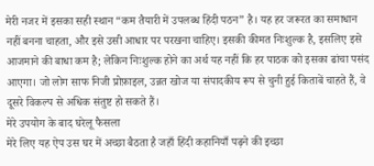मेरी नजर में इसका सही स्थान “कम तैयारी में उपलब्ध हिंदी पठन” है। यह हर जरूरत का समाधान नहीं बनना चाहता, और इसे उसी आधार पर परखना चाहिए। इसकी कीमत निःशुल्क है, इसलिए इसे आजमाने की बाधा कम है; लेकिन निःशुल्क होने का अर्थ यह नहीं कि हर पाठक को इसका ढांचा पसंद आएगा। जो लोग साफ निजी प्रोफ़ाइल, उन्नत खोज या संपादकीय रूप से चुनी हुई किताबें चाहते हैं, वे दूसरे विकल्प से अधिक संतुष्ट हो सकते हैं।
मेरे उपयोग के बाद घरेलू फैसला
मेरे लिए यह ऐप उस घर में अच्छा बैठता है जहाँ हिंदी कहानियाँ पढ़ने की इच्छा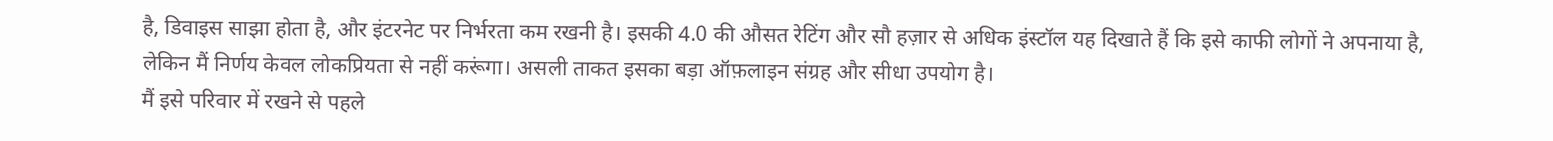है, डिवाइस साझा होता है, और इंटरनेट पर निर्भरता कम रखनी है। इसकी 4.0 की औसत रेटिंग और सौ हज़ार से अधिक इंस्टॉल यह दिखाते हैं कि इसे काफी लोगों ने अपनाया है, लेकिन मैं निर्णय केवल लोकप्रियता से नहीं करूंगा। असली ताकत इसका बड़ा ऑफ़लाइन संग्रह और सीधा उपयोग है।
मैं इसे परिवार में रखने से पहले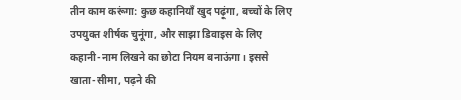तीन काम करूंगा: कुछ कहानियाँ खुद पढ़ूंगा, बच्चों के लिए उपयुक्त शीर्षक चुनूंगा, और साझा डिवाइस के लिए कहानी-नाम लिखने का छोटा नियम बनाऊंगा। इससे खाता-सीमा, पढ़ने की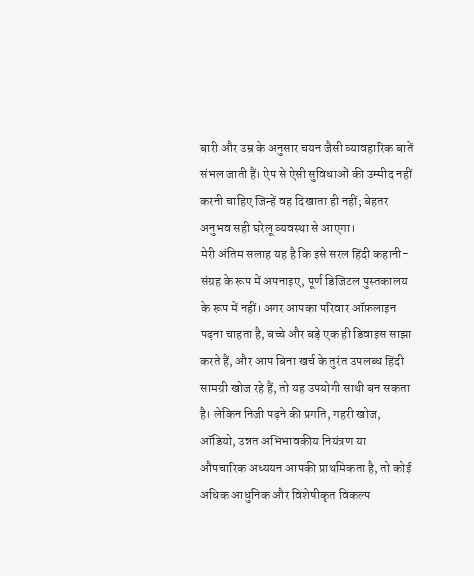बारी और उम्र के अनुसार चयन जैसी व्यावहारिक बातें संभल जाती हैं। ऐप से ऐसी सुविधाओं की उम्मीद नहीं करनी चाहिए जिन्हें वह दिखाता ही नहीं; बेहतर अनुभव सही घरेलू व्यवस्था से आएगा।
मेरी अंतिम सलाह यह है कि इसे सरल हिंदी कहानी-संग्रह के रूप में अपनाइए, पूर्ण डिजिटल पुस्तकालय के रूप में नहीं। अगर आपका परिवार ऑफ़लाइन पढ़ना चाहता है, बच्चे और बड़े एक ही डिवाइस साझा करते हैं, और आप बिना खर्च के तुरंत उपलब्ध हिंदी सामग्री खोज रहे हैं, तो यह उपयोगी साथी बन सकता है। लेकिन निजी पढ़ने की प्रगति, गहरी खोज, ऑडियो, उन्नत अभिभावकीय नियंत्रण या औपचारिक अध्ययन आपकी प्राथमिकता है, तो कोई अधिक आधुनिक और विशेषीकृत विकल्प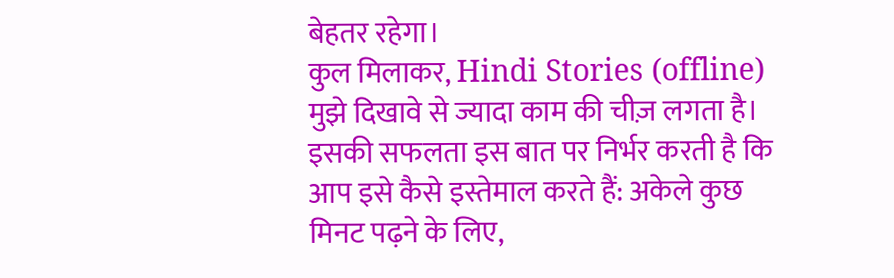बेहतर रहेगा।
कुल मिलाकर, Hindi Stories (offline) मुझे दिखावे से ज्यादा काम की चीज़ लगता है। इसकी सफलता इस बात पर निर्भर करती है कि आप इसे कैसे इस्तेमाल करते हैं: अकेले कुछ मिनट पढ़ने के लिए,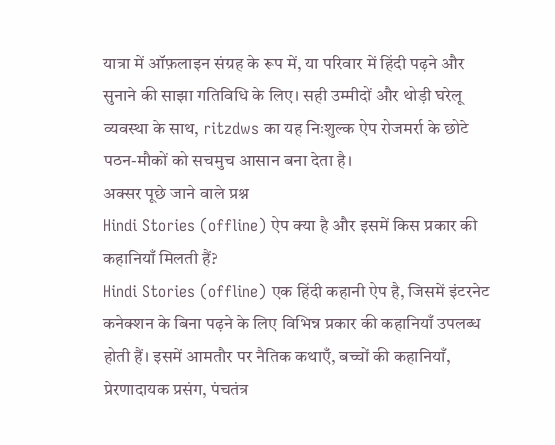यात्रा में ऑफ़लाइन संग्रह के रूप में, या परिवार में हिंदी पढ़ने और सुनाने की साझा गतिविधि के लिए। सही उम्मीदों और थोड़ी घरेलू व्यवस्था के साथ, ritzdws का यह निःशुल्क ऐप रोजमर्रा के छोटे पठन-मौकों को सचमुच आसान बना देता है।
अक्सर पूछे जाने वाले प्रश्न
Hindi Stories (offline) ऐप क्या है और इसमें किस प्रकार की कहानियाँ मिलती हैं?
Hindi Stories (offline) एक हिंदी कहानी ऐप है, जिसमें इंटरनेट कनेक्शन के बिना पढ़ने के लिए विभिन्न प्रकार की कहानियाँ उपलब्ध होती हैं। इसमें आमतौर पर नैतिक कथाएँ, बच्चों की कहानियाँ, प्रेरणादायक प्रसंग, पंचतंत्र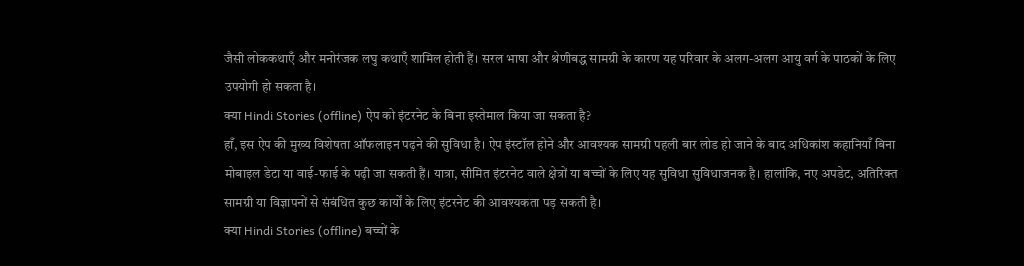जैसी लोककथाएँ और मनोरंजक लघु कथाएँ शामिल होती हैं। सरल भाषा और श्रेणीबद्ध सामग्री के कारण यह परिवार के अलग-अलग आयु वर्ग के पाठकों के लिए उपयोगी हो सकता है।
क्या Hindi Stories (offline) ऐप को इंटरनेट के बिना इस्तेमाल किया जा सकता है?
हाँ, इस ऐप की मुख्य विशेषता ऑफलाइन पढ़ने की सुविधा है। ऐप इंस्टॉल होने और आवश्यक सामग्री पहली बार लोड हो जाने के बाद अधिकांश कहानियाँ बिना मोबाइल डेटा या वाई-फाई के पढ़ी जा सकती हैं। यात्रा, सीमित इंटरनेट वाले क्षेत्रों या बच्चों के लिए यह सुविधा सुविधाजनक है। हालांकि, नए अपडेट, अतिरिक्त सामग्री या विज्ञापनों से संबंधित कुछ कार्यों के लिए इंटरनेट की आवश्यकता पड़ सकती है।
क्या Hindi Stories (offline) बच्चों के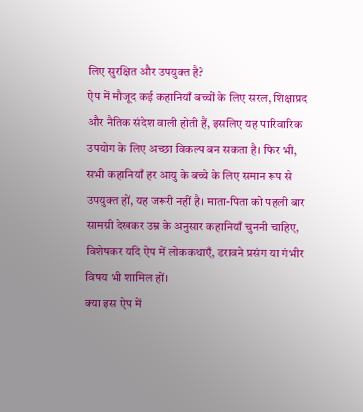लिए सुरक्षित और उपयुक्त है?
ऐप में मौजूद कई कहानियाँ बच्चों के लिए सरल, शिक्षाप्रद और नैतिक संदेश वाली होती हैं, इसलिए यह पारिवारिक उपयोग के लिए अच्छा विकल्प बन सकता है। फिर भी, सभी कहानियाँ हर आयु के बच्चे के लिए समान रूप से उपयुक्त हों, यह जरूरी नहीं है। माता-पिता को पहली बार सामग्री देखकर उम्र के अनुसार कहानियाँ चुननी चाहिए, विशेषकर यदि ऐप में लोककथाएँ, डरावने प्रसंग या गंभीर विषय भी शामिल हों।
क्या इस ऐप में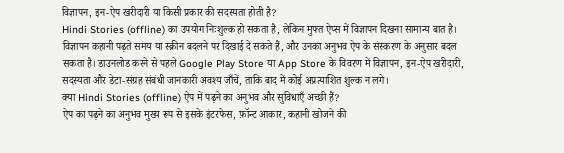विज्ञापन, इन-ऐप खरीदारी या किसी प्रकार की सदस्यता होती है?
Hindi Stories (offline) का उपयोग निःशुल्क हो सकता है, लेकिन मुफ्त ऐप्स में विज्ञापन दिखना सामान्य बात है। विज्ञापन कहानी पढ़ते समय या स्क्रीन बदलने पर दिखाई दे सकते हैं, और उनका अनुभव ऐप के संस्करण के अनुसार बदल सकता है। डाउनलोड करने से पहले Google Play Store या App Store के विवरण में विज्ञापन, इन-ऐप खरीदारी, सदस्यता और डेटा-संग्रह संबंधी जानकारी अवश्य जाँचें, ताकि बाद में कोई अप्रत्याशित शुल्क न लगे।
क्या Hindi Stories (offline) ऐप में पढ़ने का अनुभव और सुविधाएँ अच्छी हैं?
ऐप का पढ़ने का अनुभव मुख्य रूप से इसके इंटरफेस, फ़ॉन्ट आकार, कहानी खोजने की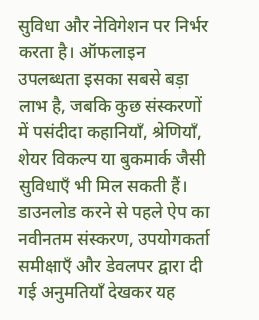सुविधा और नेविगेशन पर निर्भर करता है। ऑफलाइन उपलब्धता इसका सबसे बड़ा लाभ है, जबकि कुछ संस्करणों में पसंदीदा कहानियाँ, श्रेणियाँ, शेयर विकल्प या बुकमार्क जैसी सुविधाएँ भी मिल सकती हैं। डाउनलोड करने से पहले ऐप का नवीनतम संस्करण, उपयोगकर्ता समीक्षाएँ और डेवलपर द्वारा दी गई अनुमतियाँ देखकर यह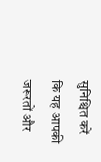सुनिश्चित करें कि यह आपकी जरूरतों और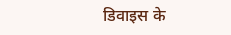डिवाइस के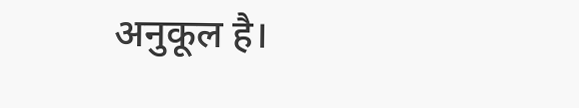अनुकूल है।